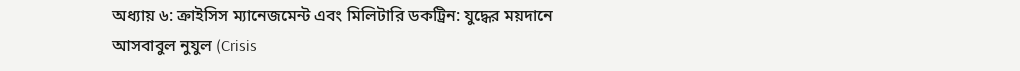অধ্যায় ৬: ক্রাইসিস ম্যানেজমেন্ট এবং মিলিটারি ডকট্রিন: যুদ্ধের ময়দানে আসবাবুল নুযুল (Crisis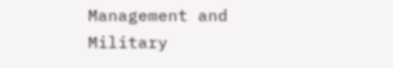Management and Military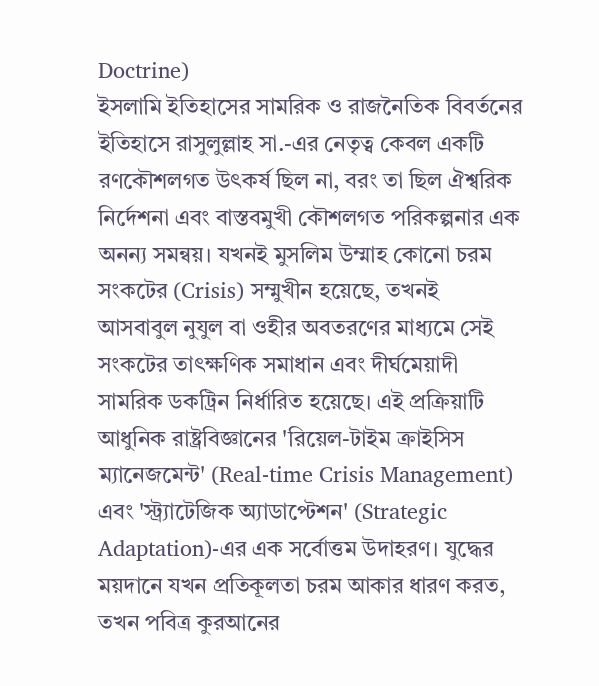Doctrine)
ইসলামি ইতিহাসের সামরিক ও রাজনৈতিক বিবর্তনের ইতিহাসে রাসুলুল্লাহ সা.-এর নেতৃত্ব কেবল একটি রণকৌশলগত উৎকর্ষ ছিল না, বরং তা ছিল ঐশ্বরিক নির্দেশনা এবং বাস্তবমুখী কৌশলগত পরিকল্পনার এক অনন্য সমন্বয়। যখনই মুসলিম উম্মাহ কোনো চরম সংকটের (Crisis) সম্মুখীন হয়েছে, তখনই আসবাবুল নুযুল বা ওহীর অবতরণের মাধ্যমে সেই সংকটের তাৎক্ষণিক সমাধান এবং দীর্ঘমেয়াদী সামরিক ডকট্রিন নির্ধারিত হয়েছে। এই প্রক্রিয়াটি আধুনিক রাষ্ট্রবিজ্ঞানের 'রিয়েল-টাইম ক্রাইসিস ম্যানেজমেন্ট' (Real-time Crisis Management) এবং 'স্ট্র্যাটেজিক অ্যাডাপ্টেশন' (Strategic Adaptation)-এর এক সর্বোত্তম উদাহরণ। যুদ্ধের ময়দানে যখন প্রতিকূলতা চরম আকার ধারণ করত, তখন পবিত্র কুরআনের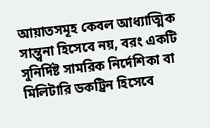আয়াতসমূহ কেবল আধ্যাত্মিক সান্ত্বনা হিসেবে নয়, বরং একটি সুনির্দিষ্ট সামরিক নির্দেশিকা বা মিলিটারি ডকট্রিন হিসেবে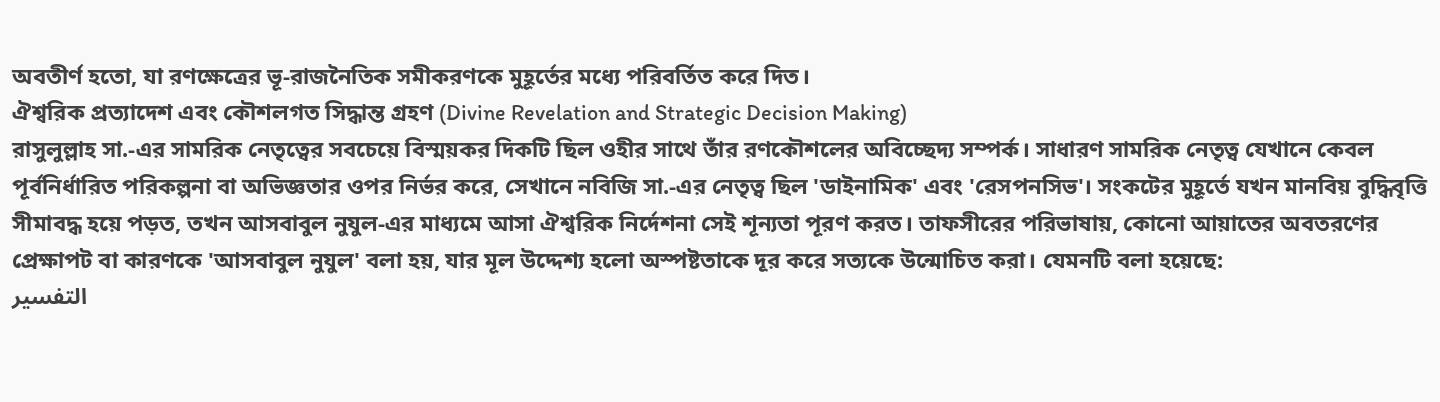অবতীর্ণ হতো, যা রণক্ষেত্রের ভূ-রাজনৈতিক সমীকরণকে মুহূর্তের মধ্যে পরিবর্তিত করে দিত।
ঐশ্বরিক প্রত্যাদেশ এবং কৌশলগত সিদ্ধান্ত গ্রহণ (Divine Revelation and Strategic Decision Making)
রাসুলুল্লাহ সা.-এর সামরিক নেতৃত্বের সবচেয়ে বিস্ময়কর দিকটি ছিল ওহীর সাথে তাঁর রণকৌশলের অবিচ্ছেদ্য সম্পর্ক। সাধারণ সামরিক নেতৃত্ব যেখানে কেবল পূর্বনির্ধারিত পরিকল্পনা বা অভিজ্ঞতার ওপর নির্ভর করে, সেখানে নবিজি সা.-এর নেতৃত্ব ছিল 'ডাইনামিক' এবং 'রেসপনসিভ'। সংকটের মুহূর্তে যখন মানবিয় বুদ্ধিবৃত্তি সীমাবদ্ধ হয়ে পড়ত, তখন আসবাবুল নুযুল-এর মাধ্যমে আসা ঐশ্বরিক নির্দেশনা সেই শূন্যতা পূরণ করত। তাফসীরের পরিভাষায়, কোনো আয়াতের অবতরণের প্রেক্ষাপট বা কারণকে 'আসবাবুল নুযুল' বলা হয়, যার মূল উদ্দেশ্য হলো অস্পষ্টতাকে দূর করে সত্যকে উন্মোচিত করা। যেমনটি বলা হয়েছে:
التفسير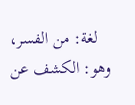لغة: من الفسر، وهو: الكشف عن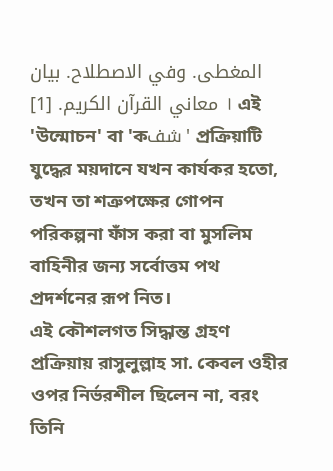المغطى. وفي الاصطلاح. بيان معاني القرآن الكريم. [1] । এই 'উন্মোচন' বা 'কشف' প্রক্রিয়াটি যুদ্ধের ময়দানে যখন কার্যকর হতো, তখন তা শত্রুপক্ষের গোপন পরিকল্পনা ফাঁস করা বা মুসলিম বাহিনীর জন্য সর্বোত্তম পথ প্রদর্শনের রূপ নিত।
এই কৌশলগত সিদ্ধান্ত গ্রহণ প্রক্রিয়ায় রাসুলুল্লাহ সা. কেবল ওহীর ওপর নির্ভরশীল ছিলেন না, বরং তিনি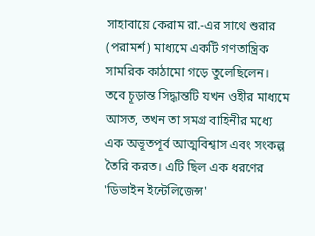সাহাবায়ে কেরাম রা.-এর সাথে শুরার (পরামর্শ) মাধ্যমে একটি গণতান্ত্রিক সামরিক কাঠামো গড়ে তুলেছিলেন। তবে চূড়ান্ত সিদ্ধান্তটি যখন ওহীর মাধ্যমে আসত, তখন তা সমগ্র বাহিনীর মধ্যে এক অভূতপূর্ব আত্মবিশ্বাস এবং সংকল্প তৈরি করত। এটি ছিল এক ধরণের 'ডিভাইন ইন্টেলিজেন্স'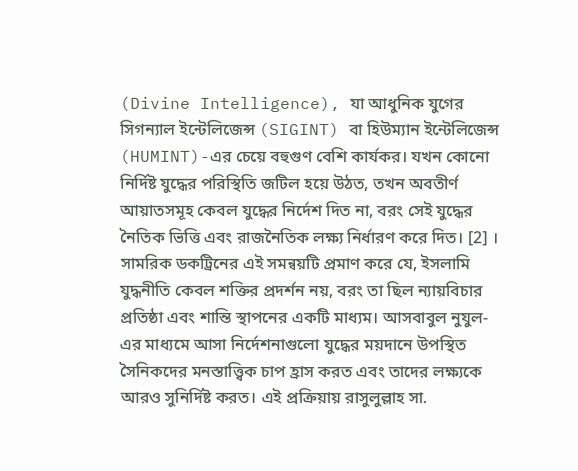(Divine Intelligence), যা আধুনিক যুগের সিগন্যাল ইন্টেলিজেন্স (SIGINT) বা হিউম্যান ইন্টেলিজেন্স (HUMINT)-এর চেয়ে বহুগুণ বেশি কার্যকর। যখন কোনো নির্দিষ্ট যুদ্ধের পরিস্থিতি জটিল হয়ে উঠত, তখন অবতীর্ণ আয়াতসমূহ কেবল যুদ্ধের নির্দেশ দিত না, বরং সেই যুদ্ধের নৈতিক ভিত্তি এবং রাজনৈতিক লক্ষ্য নির্ধারণ করে দিত। [2] ।
সামরিক ডকট্রিনের এই সমন্বয়টি প্রমাণ করে যে, ইসলামি যুদ্ধনীতি কেবল শক্তির প্রদর্শন নয়, বরং তা ছিল ন্যায়বিচার প্রতিষ্ঠা এবং শান্তি স্থাপনের একটি মাধ্যম। আসবাবুল নুযুল-এর মাধ্যমে আসা নির্দেশনাগুলো যুদ্ধের ময়দানে উপস্থিত সৈনিকদের মনস্তাত্ত্বিক চাপ হ্রাস করত এবং তাদের লক্ষ্যকে আরও সুনির্দিষ্ট করত। এই প্রক্রিয়ায় রাসুলুল্লাহ সা.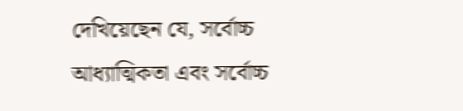দেখিয়েছেন যে, সর্বোচ্চ আধ্যাত্মিকতা এবং সর্বোচ্চ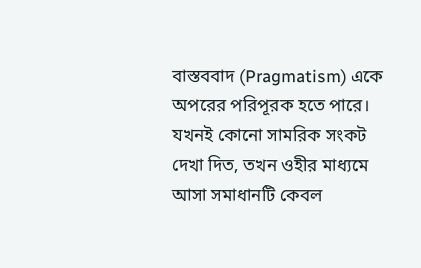বাস্তববাদ (Pragmatism) একে অপরের পরিপূরক হতে পারে। যখনই কোনো সামরিক সংকট দেখা দিত, তখন ওহীর মাধ্যমে আসা সমাধানটি কেবল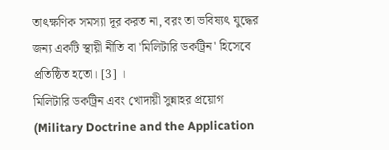তাৎক্ষণিক সমস্যা দূর করত না, বরং তা ভবিষ্যৎ যুদ্ধের জন্য একটি স্থায়ী নীতি বা 'মিলিটারি ডকট্রিন' হিসেবে প্রতিষ্ঠিত হতো। [3] ।
মিলিটারি ডকট্রিন এবং খোদায়ী সুন্নাহর প্রয়োগ (Military Doctrine and the Application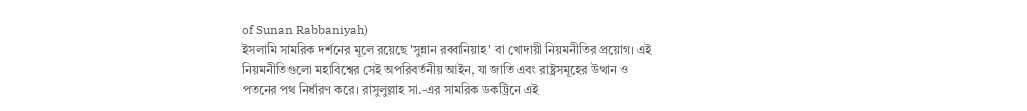of Sunan Rabbaniyah)
ইসলামি সামরিক দর্শনের মূলে রয়েছে 'সুন্নান রব্বানিয়াহ' বা খোদায়ী নিয়মনীতির প্রয়োগ। এই নিয়মনীতিগুলো মহাবিশ্বের সেই অপরিবর্তনীয় আইন, যা জাতি এবং রাষ্ট্রসমূহের উত্থান ও পতনের পথ নির্ধারণ করে। রাসুলুল্লাহ সা.-এর সামরিক ডকট্রিনে এই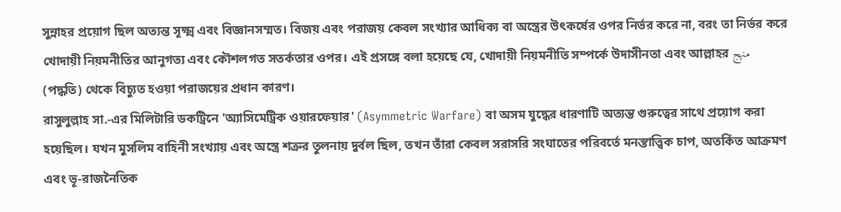সুন্নাহর প্রয়োগ ছিল অত্যন্ত সূক্ষ্ম এবং বিজ্ঞানসম্মত। বিজয় এবং পরাজয় কেবল সংখ্যার আধিক্য বা অস্ত্রের উৎকর্ষের ওপর নির্ভর করে না, বরং তা নির্ভর করে খোদায়ী নিয়মনীতির আনুগত্য এবং কৌশলগত সতর্কতার ওপর। এই প্রসঙ্গে বলা হয়েছে যে, খোদায়ী নিয়মনীতি সম্পর্কে উদাসীনতা এবং আল্লাহর منهج (পদ্ধতি) থেকে বিচ্যুত হওয়া পরাজয়ের প্রধান কারণ।
রাসুলুল্লাহ সা.-এর মিলিটারি ডকট্রিনে 'অ্যাসিমেট্রিক ওয়ারফেয়ার' (Asymmetric Warfare) বা অসম যুদ্ধের ধারণাটি অত্যন্ত গুরুত্বের সাথে প্রয়োগ করা হয়েছিল। যখন মুসলিম বাহিনী সংখ্যায় এবং অস্ত্রে শত্রুর তুলনায় দুর্বল ছিল, তখন তাঁরা কেবল সরাসরি সংঘাতের পরিবর্তে মনস্তাত্ত্বিক চাপ, অতর্কিত আক্রমণ এবং ভূ-রাজনৈতিক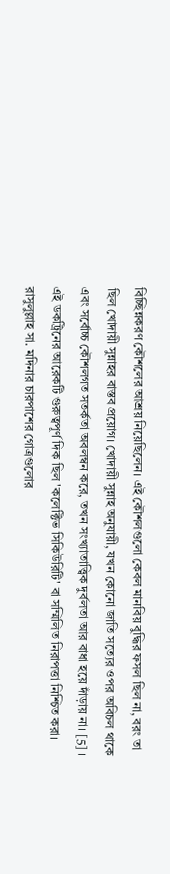বিচ্ছিন্নকরণ কৌশলের আশ্রয় নিয়েছিলেন। এই কৌশলগুলো কেবল মানবিয় বুদ্ধির ফসল ছিল না, বরং তা ছিল খোদায়ী সুন্নাহর বাস্তব প্রয়োগ। খোদায়ী সুন্নাহ অনুযায়ী, যখন কোনো জাতি সত্যের ওপর অবিচল থাকে এবং সর্বোচ্চ কৌশলগত সতর্কতা অবলম্বন করে, তখন সংখ্যাতাত্ত্বিক দুর্বলতা আর বাধা হয়ে দাঁড়ায় না। [5] ।
এই ডকট্রিনের আরেকটি গুরুত্বপূর্ণ দিক ছিল 'কলেক্টিভ সিকিউরিটি' বা সম্মিলিত নিরাপত্তা নিশ্চিত করা। রাসুলুল্লাহ সা. মদিনার চারপাশের গোত্রগুলোর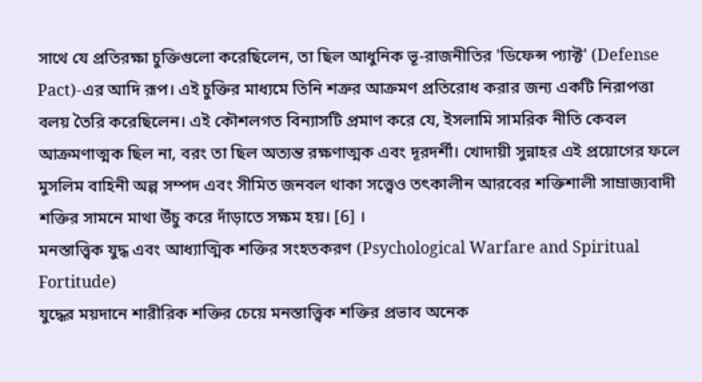সাথে যে প্রতিরক্ষা চুক্তিগুলো করেছিলেন, তা ছিল আধুনিক ভূ-রাজনীতির 'ডিফেন্স প্যাক্ট' (Defense Pact)-এর আদি রূপ। এই চুক্তির মাধ্যমে তিনি শত্রুর আক্রমণ প্রতিরোধ করার জন্য একটি নিরাপত্তা বলয় তৈরি করেছিলেন। এই কৌশলগত বিন্যাসটি প্রমাণ করে যে, ইসলামি সামরিক নীতি কেবল আক্রমণাত্মক ছিল না, বরং তা ছিল অত্যন্ত রক্ষণাত্মক এবং দূরদর্শী। খোদায়ী সুন্নাহর এই প্রয়োগের ফলে মুসলিম বাহিনী অল্প সম্পদ এবং সীমিত জনবল থাকা সত্ত্বেও তৎকালীন আরবের শক্তিশালী সাম্রাজ্যবাদী শক্তির সামনে মাথা উঁচু করে দাঁড়াতে সক্ষম হয়। [6] ।
মনস্তাত্ত্বিক যুদ্ধ এবং আধ্যাত্মিক শক্তির সংহতকরণ (Psychological Warfare and Spiritual Fortitude)
যুদ্ধের ময়দানে শারীরিক শক্তির চেয়ে মনস্তাত্ত্বিক শক্তির প্রভাব অনেক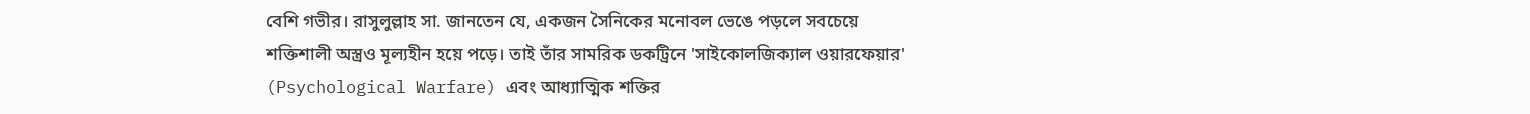বেশি গভীর। রাসুলুল্লাহ সা. জানতেন যে, একজন সৈনিকের মনোবল ভেঙে পড়লে সবচেয়ে শক্তিশালী অস্ত্রও মূল্যহীন হয়ে পড়ে। তাই তাঁর সামরিক ডকট্রিনে 'সাইকোলজিক্যাল ওয়ারফেয়ার' (Psychological Warfare) এবং আধ্যাত্মিক শক্তির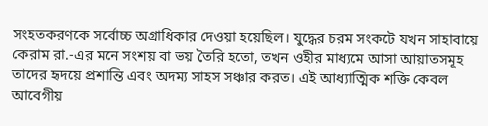সংহতকরণকে সর্বোচ্চ অগ্রাধিকার দেওয়া হয়েছিল। যুদ্ধের চরম সংকটে যখন সাহাবায়ে কেরাম রা.-এর মনে সংশয় বা ভয় তৈরি হতো, তখন ওহীর মাধ্যমে আসা আয়াতসমূহ তাদের হৃদয়ে প্রশান্তি এবং অদম্য সাহস সঞ্চার করত। এই আধ্যাত্মিক শক্তি কেবল আবেগীয়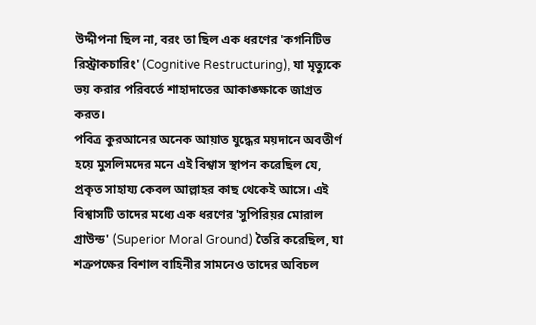উদ্দীপনা ছিল না, বরং তা ছিল এক ধরণের 'কগনিটিভ রিস্ট্রাকচারিং' (Cognitive Restructuring), যা মৃত্যুকে ভয় করার পরিবর্তে শাহাদাতের আকাঙ্ক্ষাকে জাগ্রত করত।
পবিত্র কুরআনের অনেক আয়াত যুদ্ধের ময়দানে অবতীর্ণ হয়ে মুসলিমদের মনে এই বিশ্বাস স্থাপন করেছিল যে, প্রকৃত সাহায্য কেবল আল্লাহর কাছ থেকেই আসে। এই বিশ্বাসটি তাদের মধ্যে এক ধরণের 'সুপিরিয়র মোরাল গ্রাউন্ড' (Superior Moral Ground) তৈরি করেছিল, যা শত্রুপক্ষের বিশাল বাহিনীর সামনেও তাদের অবিচল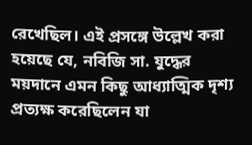রেখেছিল। এই প্রসঙ্গে উল্লেখ করা হয়েছে যে, নবিজি সা. যুদ্ধের ময়দানে এমন কিছু আধ্যাত্মিক দৃশ্য প্রত্যক্ষ করেছিলেন যা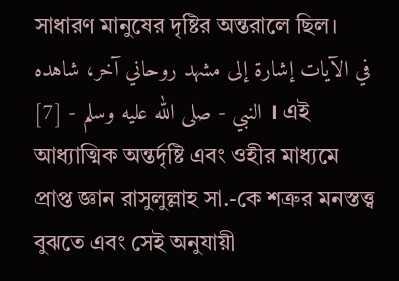সাধারণ মানুষের দৃষ্টির অন্তরালে ছিল।
في الآيات إشارة إلى مشهد روحاني آخر، شاهده النبي - صلى الله عليه وسلم - [7] । এই আধ্যাত্মিক অন্তর্দৃষ্টি এবং ওহীর মাধ্যমে প্রাপ্ত জ্ঞান রাসুলুল্লাহ সা.-কে শত্রুর মনস্তত্ত্ব বুঝতে এবং সেই অনুযায়ী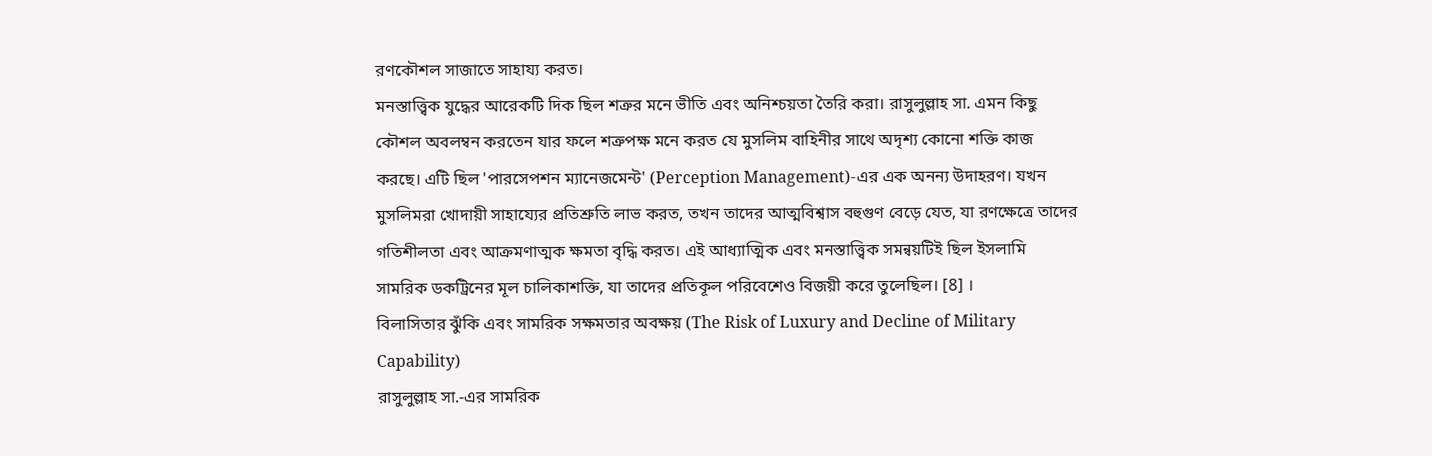রণকৌশল সাজাতে সাহায্য করত।
মনস্তাত্ত্বিক যুদ্ধের আরেকটি দিক ছিল শত্রুর মনে ভীতি এবং অনিশ্চয়তা তৈরি করা। রাসুলুল্লাহ সা. এমন কিছু কৌশল অবলম্বন করতেন যার ফলে শত্রুপক্ষ মনে করত যে মুসলিম বাহিনীর সাথে অদৃশ্য কোনো শক্তি কাজ করছে। এটি ছিল 'পারসেপশন ম্যানেজমেন্ট' (Perception Management)-এর এক অনন্য উদাহরণ। যখন মুসলিমরা খোদায়ী সাহায্যের প্রতিশ্রুতি লাভ করত, তখন তাদের আত্মবিশ্বাস বহুগুণ বেড়ে যেত, যা রণক্ষেত্রে তাদের গতিশীলতা এবং আক্রমণাত্মক ক্ষমতা বৃদ্ধি করত। এই আধ্যাত্মিক এবং মনস্তাত্ত্বিক সমন্বয়টিই ছিল ইসলামি সামরিক ডকট্রিনের মূল চালিকাশক্তি, যা তাদের প্রতিকূল পরিবেশেও বিজয়ী করে তুলেছিল। [8] ।
বিলাসিতার ঝুঁকি এবং সামরিক সক্ষমতার অবক্ষয় (The Risk of Luxury and Decline of Military Capability)
রাসুলুল্লাহ সা.-এর সামরিক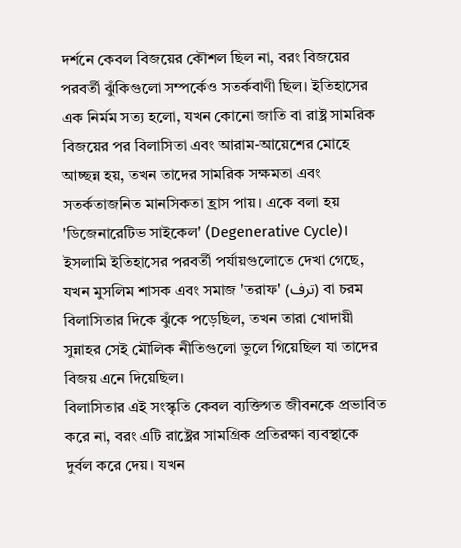দর্শনে কেবল বিজয়ের কৌশল ছিল না, বরং বিজয়ের পরবর্তী ঝুঁকিগুলো সম্পর্কেও সতর্কবাণী ছিল। ইতিহাসের এক নির্মম সত্য হলো, যখন কোনো জাতি বা রাষ্ট্র সামরিক বিজয়ের পর বিলাসিতা এবং আরাম-আয়েশের মোহে আচ্ছন্ন হয়, তখন তাদের সামরিক সক্ষমতা এবং সতর্কতাজনিত মানসিকতা হ্রাস পায়। একে বলা হয় 'ডিজেনারেটিভ সাইকেল' (Degenerative Cycle)। ইসলামি ইতিহাসের পরবর্তী পর্যায়গুলোতে দেখা গেছে, যখন মুসলিম শাসক এবং সমাজ 'তরাফ' (ترف) বা চরম বিলাসিতার দিকে ঝুঁকে পড়েছিল, তখন তারা খোদায়ী সুন্নাহর সেই মৌলিক নীতিগুলো ভুলে গিয়েছিল যা তাদের বিজয় এনে দিয়েছিল।
বিলাসিতার এই সংস্কৃতি কেবল ব্যক্তিগত জীবনকে প্রভাবিত করে না, বরং এটি রাষ্ট্রের সামগ্রিক প্রতিরক্ষা ব্যবস্থাকে দুর্বল করে দেয়। যখন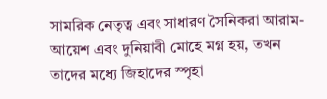সামরিক নেতৃত্ব এবং সাধারণ সৈনিকরা আরাম-আয়েশ এবং দুনিয়াবী মোহে মগ্ন হয়, তখন তাদের মধ্যে জিহাদের স্পৃহা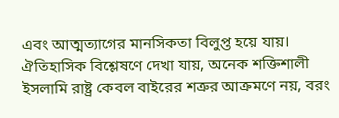এবং আত্মত্যাগের মানসিকতা বিলুপ্ত হয়ে যায়। ঐতিহাসিক বিশ্লেষণে দেখা যায়, অনেক শক্তিশালী ইসলামি রাষ্ট্র কেবল বাইরের শত্রুর আক্রমণে নয়, বরং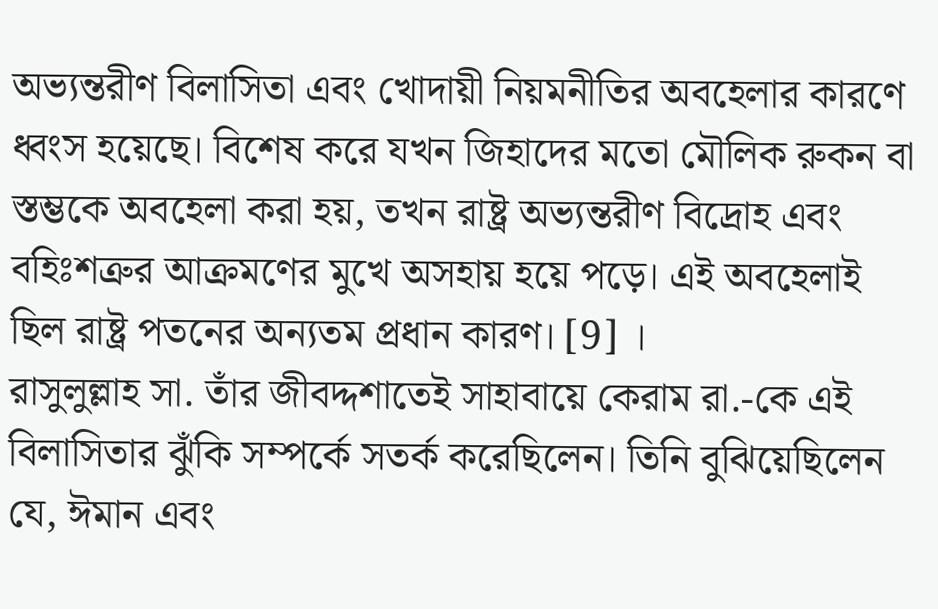অভ্যন্তরীণ বিলাসিতা এবং খোদায়ী নিয়মনীতির অবহেলার কারণে ধ্বংস হয়েছে। বিশেষ করে যখন জিহাদের মতো মৌলিক রুকন বা স্তম্ভকে অবহেলা করা হয়, তখন রাষ্ট্র অভ্যন্তরীণ বিদ্রোহ এবং বহিঃশত্রুর আক্রমণের মুখে অসহায় হয়ে পড়ে। এই অবহেলাই ছিল রাষ্ট্র পতনের অন্যতম প্রধান কারণ। [9] ।
রাসুলুল্লাহ সা. তাঁর জীবদ্দশাতেই সাহাবায়ে কেরাম রা.-কে এই বিলাসিতার ঝুঁকি সম্পর্কে সতর্ক করেছিলেন। তিনি বুঝিয়েছিলেন যে, ঈমান এবং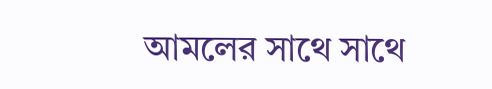আমলের সাথে সাথে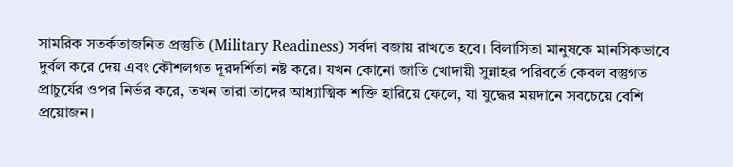সামরিক সতর্কতাজনিত প্রস্তুতি (Military Readiness) সর্বদা বজায় রাখতে হবে। বিলাসিতা মানুষকে মানসিকভাবে দুর্বল করে দেয় এবং কৌশলগত দূরদর্শিতা নষ্ট করে। যখন কোনো জাতি খোদায়ী সুন্নাহর পরিবর্তে কেবল বস্তুগত প্রাচুর্যের ওপর নির্ভর করে, তখন তারা তাদের আধ্যাত্মিক শক্তি হারিয়ে ফেলে, যা যুদ্ধের ময়দানে সবচেয়ে বেশি প্রয়োজন।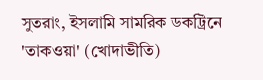সুতরাং, ইসলামি সামরিক ডকট্রিনে 'তাকওয়া' (খোদাভীতি)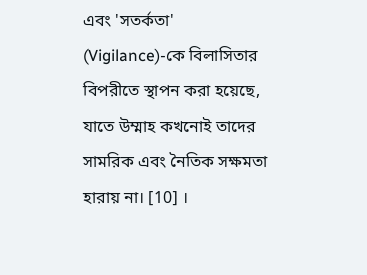এবং 'সতর্কতা' (Vigilance)-কে বিলাসিতার বিপরীতে স্থাপন করা হয়েছে, যাতে উম্মাহ কখনোই তাদের সামরিক এবং নৈতিক সক্ষমতা হারায় না। [10] ।